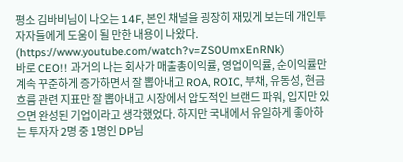평소 김바비님이 나오는 14F, 본인 채널을 굉장히 재밌게 보는데 개인투자자들에게 도움이 될 만한 내용이 나왔다. (https://www.youtube.com/watch?v=ZS0UmxEnRNk)
바로 CEO!! 과거의 나는 회사가 매출총이익률, 영업이익률, 순이익률만 계속 꾸준하게 증가하면서 잘 뽑아내고 ROA, ROIC, 부채, 유동성, 현금흐름 관련 지표만 잘 뽑아내고 시장에서 압도적인 브랜드 파워, 입지만 있으면 완성된 기업이라고 생각했었다. 하지만 국내에서 유일하게 좋아하는 투자자 2명 중 1명인 DP님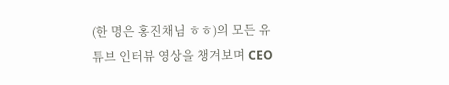(한 명은 홍진채님 ㅎㅎ)의 모든 유튜브 인터뷰 영상을 챙겨보며 CEO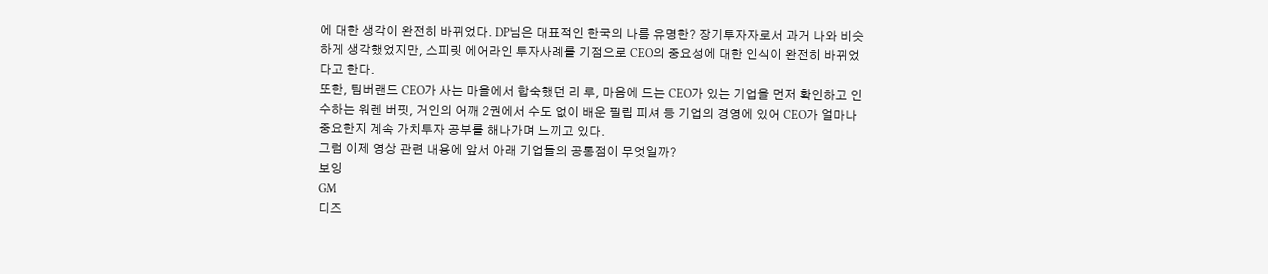에 대한 생각이 완전히 바뀌었다. DP님은 대표적인 한국의 나름 유명한? 장기투자자로서 과거 나와 비슷하게 생각했었지만, 스피릿 에어라인 투자사례를 기점으로 CEO의 중요성에 대한 인식이 완전히 바뀌었다고 한다.
또한, 팀버랜드 CEO가 사는 마을에서 합숙했던 리 루, 마음에 드는 CEO가 있는 기업을 먼저 확인하고 인수하는 워렌 버핏, 거인의 어깨 2권에서 수도 없이 배운 필립 피셔 등 기업의 경영에 있어 CEO가 얼마나 중요한지 계속 가치투자 공부를 해나가며 느끼고 있다.
그럼 이제 영상 관련 내용에 앞서 아래 기업들의 공통점이 무엇일까?
보잉
GM
디즈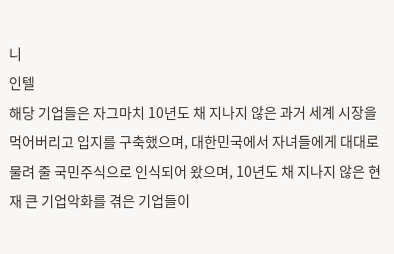니
인텔
해당 기업들은 자그마치 10년도 채 지나지 않은 과거 세계 시장을 먹어버리고 입지를 구축했으며, 대한민국에서 자녀들에게 대대로 물려 줄 국민주식으로 인식되어 왔으며, 10년도 채 지나지 않은 현재 큰 기업악화를 겪은 기업들이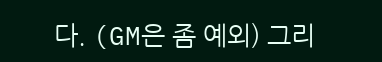다. (GM은 좀 예외) 그리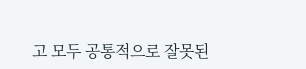고 모두 공통적으로 잘못된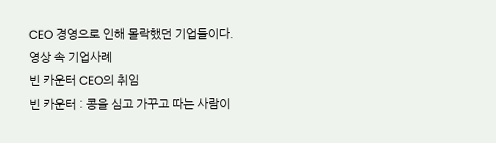CEO 경영으로 인해 몰락했던 기업들이다.
영상 속 기업사례
빈 카운터 CEO의 취임
빈 카운터 : 콩을 심고 가꾸고 따는 사람이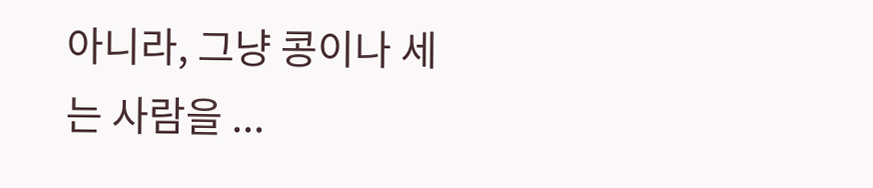아니라, 그냥 콩이나 세는 사람을 ...